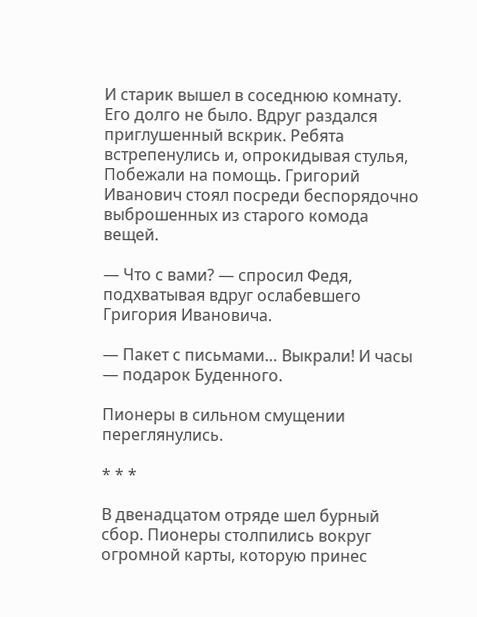И старик вышел в соседнюю комнату. Его долго не было. Вдруг раздался приглушенный вскрик. Ребята встрепенулись и, опрокидывая стулья, Побежали на помощь. Григорий Иванович стоял посреди беспорядочно выброшенных из старого комода вещей.

— Что с вами? — спросил Федя, подхватывая вдруг ослабевшего Григория Ивановича.

— Пакет с письмами… Выкрали! И часы — подарок Буденного.

Пионеры в сильном смущении переглянулись.

* * *

В двенадцатом отряде шел бурный сбор. Пионеры столпились вокруг огромной карты, которую принес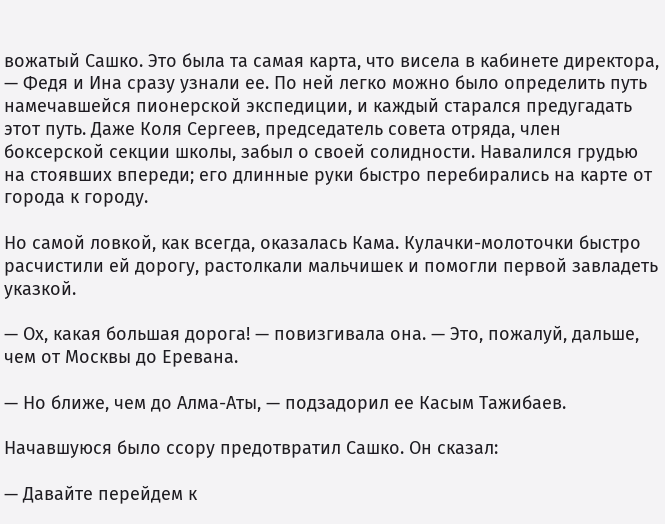вожатый Сашко. Это была та самая карта, что висела в кабинете директора, — Федя и Ина сразу узнали ее. По ней легко можно было определить путь намечавшейся пионерской экспедиции, и каждый старался предугадать этот путь. Даже Коля Сергеев, председатель совета отряда, член боксерской секции школы, забыл о своей солидности. Навалился грудью на стоявших впереди; его длинные руки быстро перебирались на карте от города к городу.

Но самой ловкой, как всегда, оказалась Кама. Кулачки-молоточки быстро расчистили ей дорогу, растолкали мальчишек и помогли первой завладеть указкой.

— Ох, какая большая дорога! — повизгивала она. — Это, пожалуй, дальше, чем от Москвы до Еревана.

— Но ближе, чем до Алма-Аты, — подзадорил ее Касым Тажибаев.

Начавшуюся было ссору предотвратил Сашко. Он сказал:

— Давайте перейдем к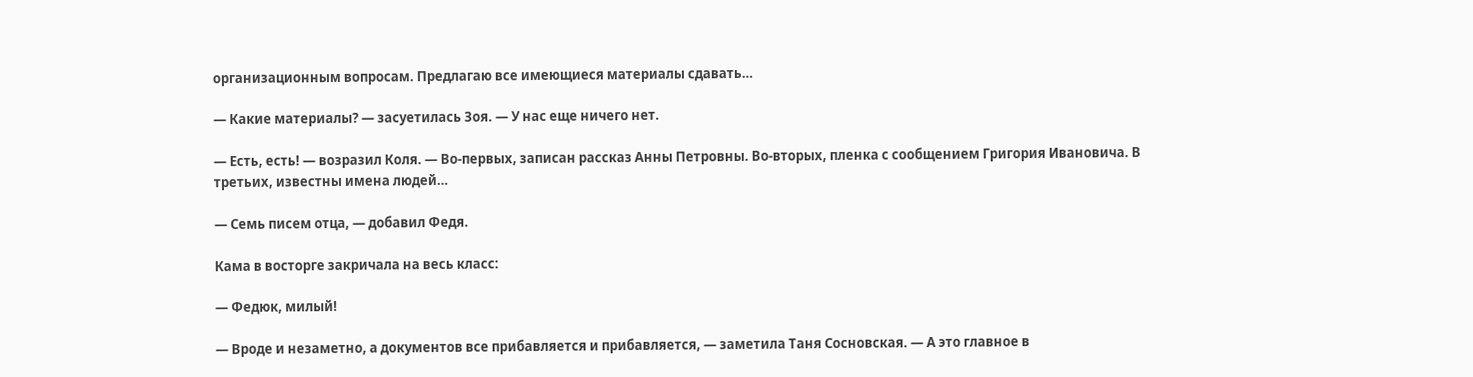организационным вопросам. Предлагаю все имеющиеся материалы сдавать…

— Какие материалы? — засуетилась Зоя. — У нас еще ничего нет.

— Есть, есть! — возразил Коля. — Во-первых, записан рассказ Анны Петровны. Во-вторых, пленка с сообщением Григория Ивановича. В третьих, известны имена людей…

— Семь писем отца, — добавил Федя.

Кама в восторге закричала на весь класс:

— Федюк, милый!

— Вроде и незаметно, а документов все прибавляется и прибавляется, — заметила Таня Сосновская. — А это главное в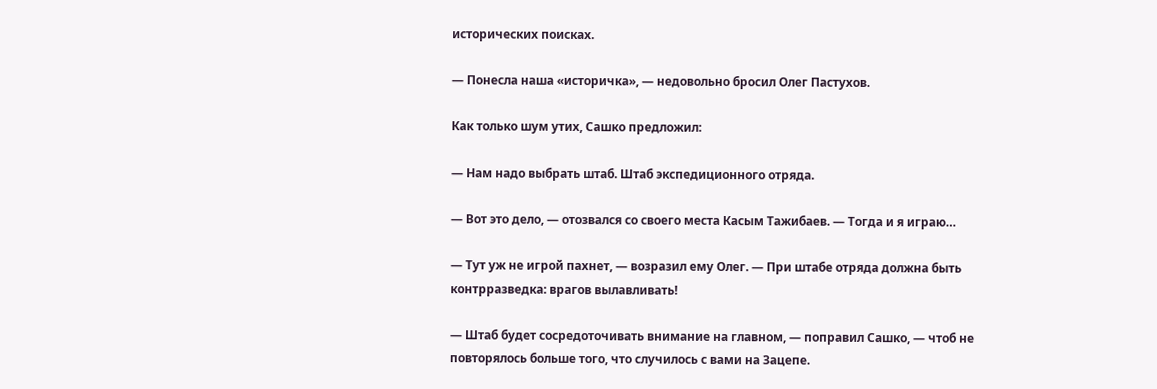исторических поисках.

— Понесла наша «историчка», — недовольно бросил Олег Пастухов.

Как только шум утих, Сашко предложил:

— Нам надо выбрать штаб. Штаб экспедиционного отряда.

— Вот это дело, — отозвался со своего места Касым Тажибаев. — Тогда и я играю…

— Тут уж не игрой пахнет, — возразил ему Олег. — При штабе отряда должна быть контрразведка: врагов вылавливать!

— Штаб будет сосредоточивать внимание на главном, — поправил Сашко, — чтоб не повторялось больше того, что случилось с вами на Зацепе.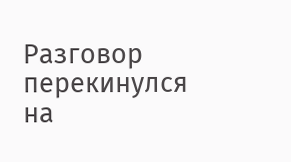Разговор перекинулся на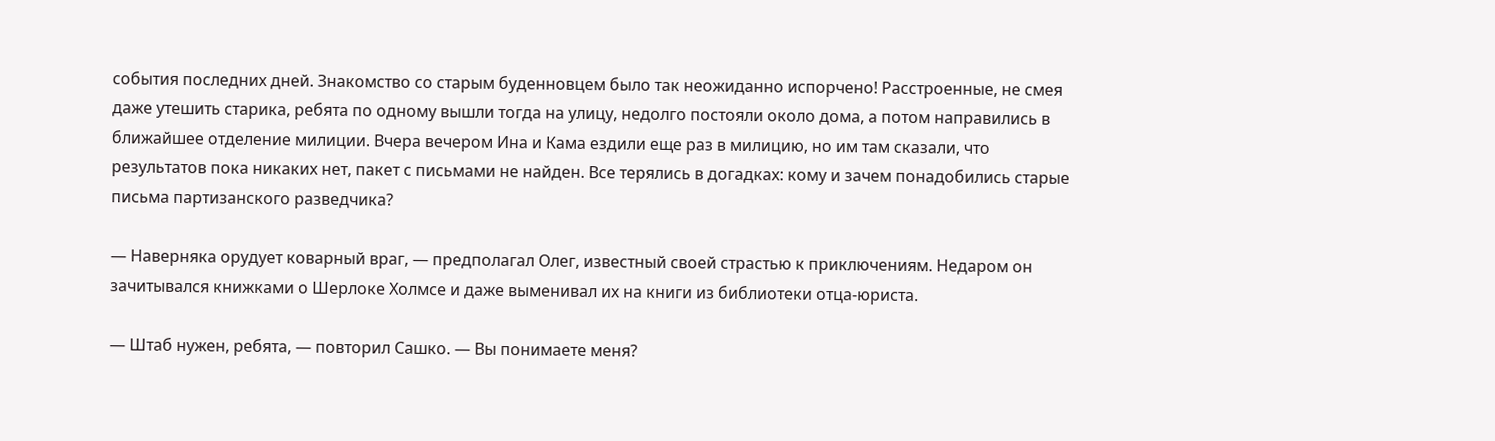события последних дней. Знакомство со старым буденновцем было так неожиданно испорчено! Расстроенные, не смея даже утешить старика, ребята по одному вышли тогда на улицу, недолго постояли около дома, а потом направились в ближайшее отделение милиции. Вчера вечером Ина и Кама ездили еще раз в милицию, но им там сказали, что результатов пока никаких нет, пакет с письмами не найден. Все терялись в догадках: кому и зачем понадобились старые письма партизанского разведчика?

— Наверняка орудует коварный враг, — предполагал Олег, известный своей страстью к приключениям. Недаром он зачитывался книжками о Шерлоке Холмсе и даже выменивал их на книги из библиотеки отца-юриста.

— Штаб нужен, ребята, — повторил Сашко. — Вы понимаете меня?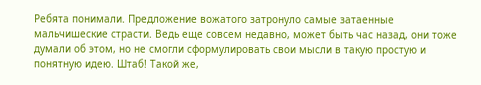Ребята понимали. Предложение вожатого затронуло самые затаенные мальчишеские страсти. Ведь еще совсем недавно, может быть час назад, они тоже думали об этом, но не смогли сформулировать свои мысли в такую простую и понятную идею. Штаб! Такой же,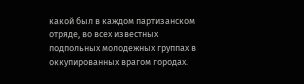какой был в каждом партизанском отряде, во всех известных подпольных молодежных группах в оккупированных врагом городах.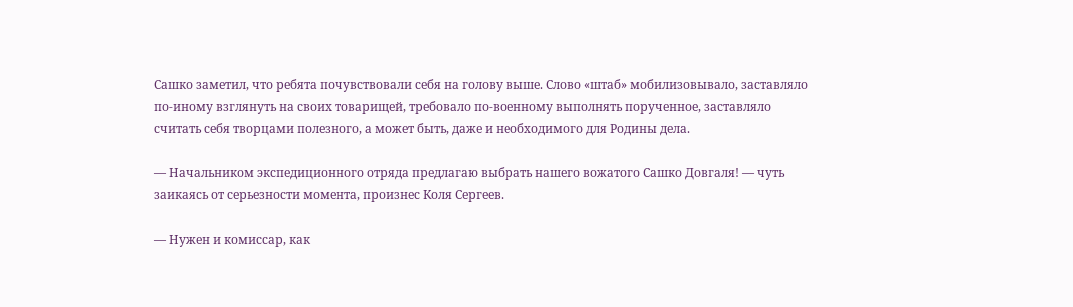Сашко заметил, что ребята почувствовали себя на голову выше. Слово «штаб» мобилизовывало, заставляло по-иному взглянуть на своих товарищей, требовало по-военному выполнять порученное, заставляло считать себя творцами полезного, а может быть, даже и необходимого для Родины дела.

— Начальником экспедиционного отряда предлагаю выбрать нашего вожатого Сашко Довгаля! — чуть заикаясь от серьезности момента, произнес Коля Сергеев.

— Нужен и комиссар, как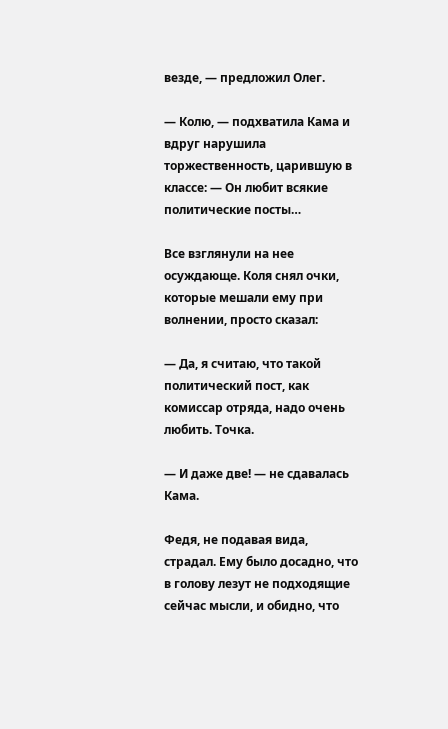везде, — предложил Олег.

— Колю, — подхватила Кама и вдруг нарушила торжественность, царившую в классе: — Он любит всякие политические посты…

Все взглянули на нее осуждающе. Коля снял очки, которые мешали ему при волнении, просто сказал:

— Да, я считаю, что такой политический пост, как комиссар отряда, надо очень любить. Точка.

— И даже две! — не сдавалась Кама.

Федя, не подавая вида, страдал. Ему было досадно, что в голову лезут не подходящие сейчас мысли, и обидно, что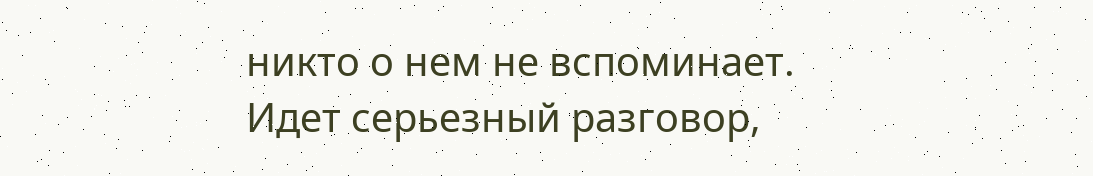никто о нем не вспоминает. Идет серьезный разговор,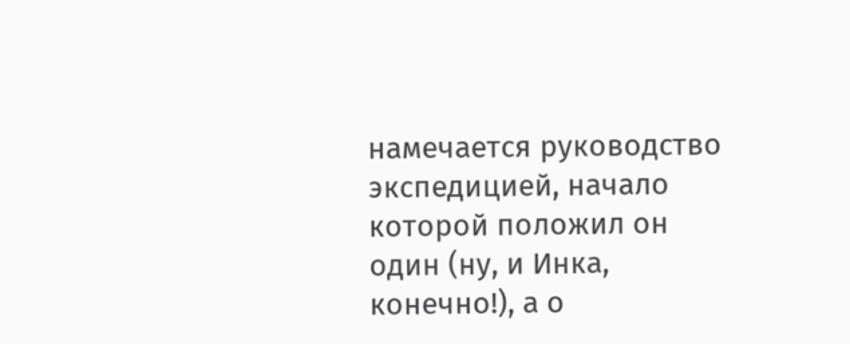намечается руководство экспедицией, начало которой положил он один (ну, и Инка, конечно!), а о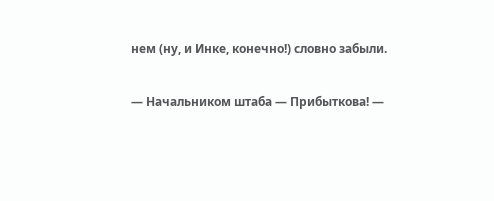нем (ну, и Инке, конечно!) словно забыли.

— Начальником штаба — Прибыткова! —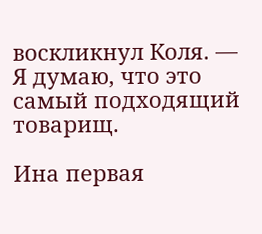воскликнул Коля. — Я думаю, что это самый подходящий товарищ.

Ина первая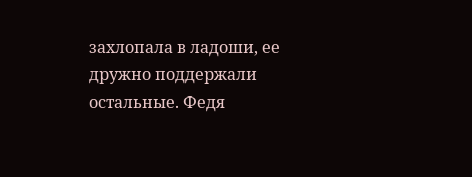захлопала в ладоши, ее дружно поддержали остальные. Федя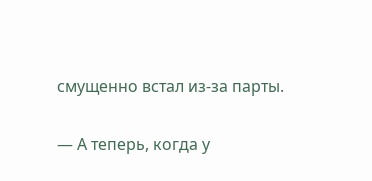смущенно встал из-за парты.

— А теперь, когда у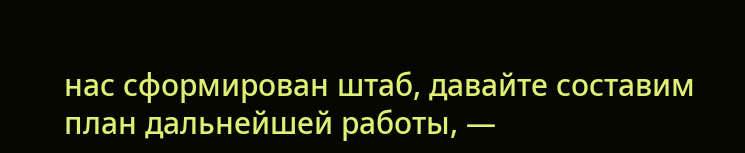нас сформирован штаб, давайте составим план дальнейшей работы, —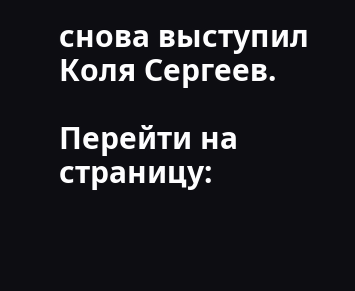снова выступил Коля Сергеев.

Перейти на страницу: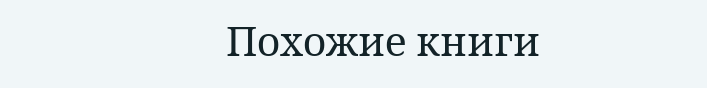Похожие книги